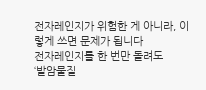전자레인지가 위험한 게 아니라, 이렇게 쓰면 문제가 됩니다
전자레인지를 한 번만 돌려도
‘발암물질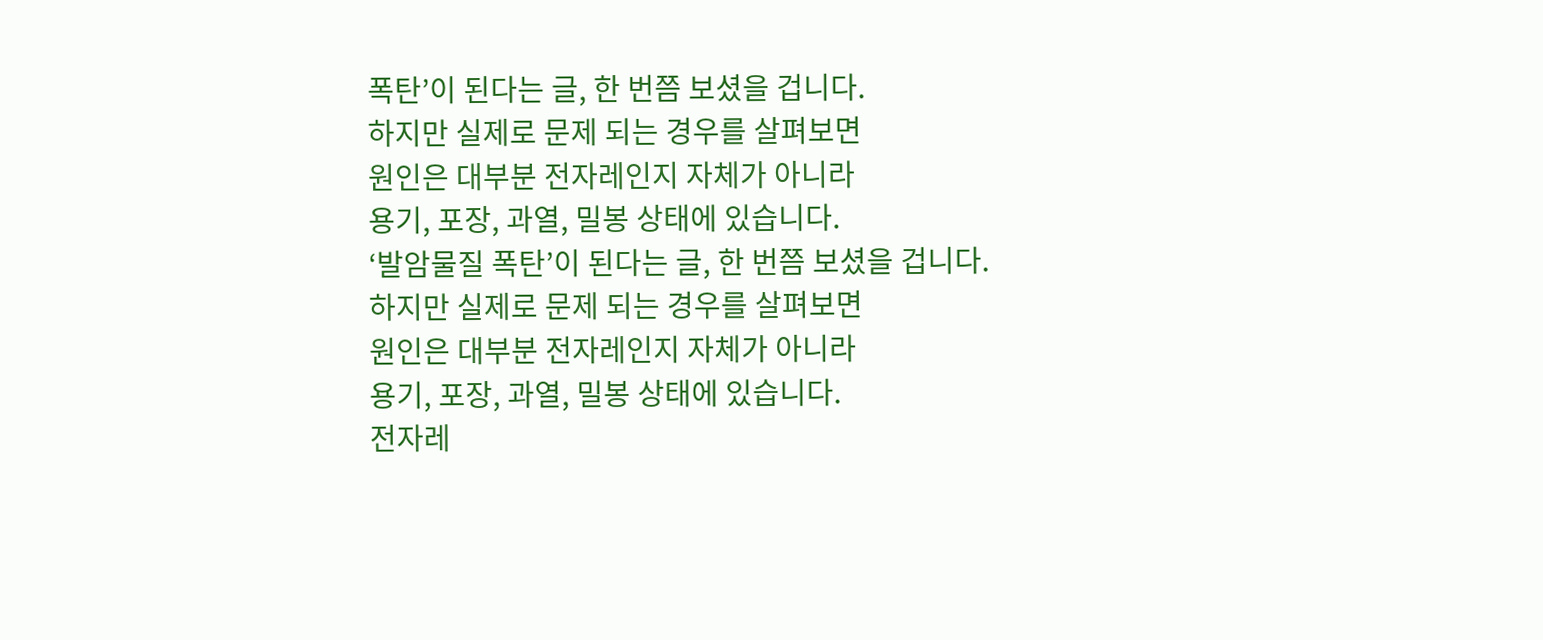폭탄’이 된다는 글, 한 번쯤 보셨을 겁니다.
하지만 실제로 문제 되는 경우를 살펴보면
원인은 대부분 전자레인지 자체가 아니라
용기, 포장, 과열, 밀봉 상태에 있습니다.
‘발암물질 폭탄’이 된다는 글, 한 번쯤 보셨을 겁니다.
하지만 실제로 문제 되는 경우를 살펴보면
원인은 대부분 전자레인지 자체가 아니라
용기, 포장, 과열, 밀봉 상태에 있습니다.
전자레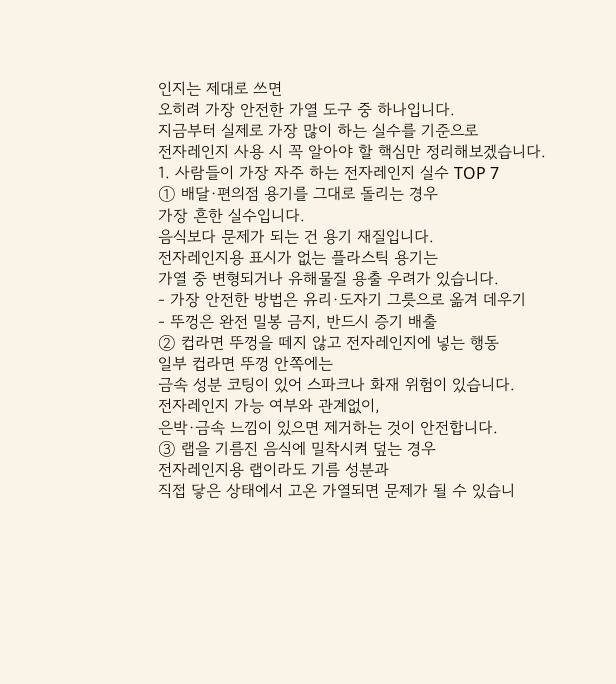인지는 제대로 쓰면
오히려 가장 안전한 가열 도구 중 하나입니다.
지금부터 실제로 가장 많이 하는 실수를 기준으로
전자레인지 사용 시 꼭 알아야 할 핵심만 정리해보겠습니다.
1. 사람들이 가장 자주 하는 전자레인지 실수 TOP 7
① 배달·편의점 용기를 그대로 돌리는 경우
가장 흔한 실수입니다.
음식보다 문제가 되는 건 용기 재질입니다.
전자레인지용 표시가 없는 플라스틱 용기는
가열 중 변형되거나 유해물질 용출 우려가 있습니다.
- 가장 안전한 방법은 유리·도자기 그릇으로 옮겨 데우기
- 뚜껑은 완전 밀봉 금지, 반드시 증기 배출
② 컵라면 뚜껑을 떼지 않고 전자레인지에 넣는 행동
일부 컵라면 뚜껑 안쪽에는
금속 성분 코팅이 있어 스파크나 화재 위험이 있습니다.
전자레인지 가능 여부와 관계없이,
은박·금속 느낌이 있으면 제거하는 것이 안전합니다.
③ 랩을 기름진 음식에 밀착시켜 덮는 경우
전자레인지용 랩이라도 기름 성분과
직접 닿은 상태에서 고온 가열되면 문제가 될 수 있습니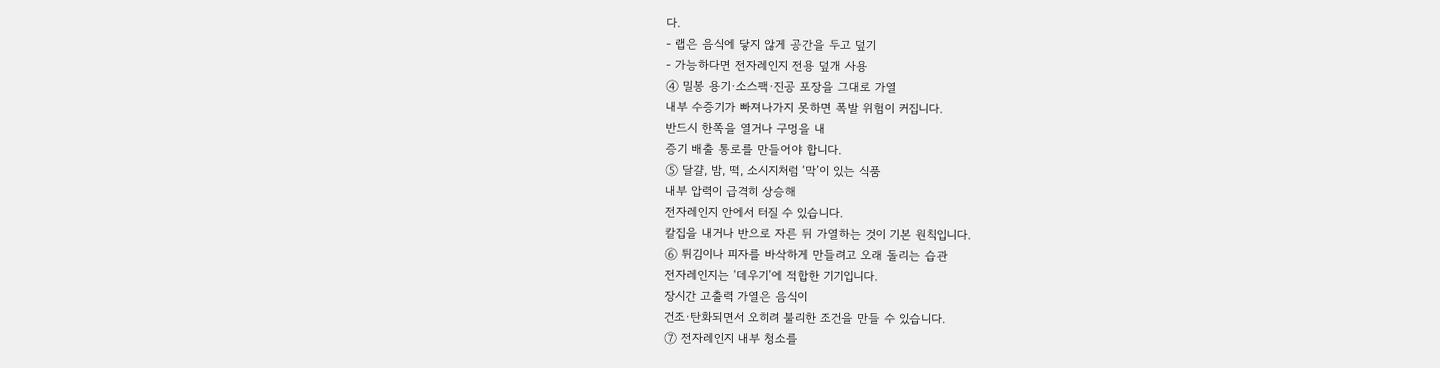다.
- 랩은 음식에 닿지 않게 공간을 두고 덮기
- 가능하다면 전자레인지 전용 덮개 사용
④ 밀봉 용기·소스팩·진공 포장을 그대로 가열
내부 수증기가 빠져나가지 못하면 폭발 위험이 커집니다.
반드시 한쪽을 열거나 구멍을 내
증기 배출 통로를 만들어야 합니다.
⑤ 달걀, 밤, 떡, 소시지처럼 ‘막’이 있는 식품
내부 압력이 급격히 상승해
전자레인지 안에서 터질 수 있습니다.
칼집을 내거나 반으로 자른 뒤 가열하는 것이 기본 원칙입니다.
⑥ 튀김이나 피자를 바삭하게 만들려고 오래 돌리는 습관
전자레인지는 ‘데우기’에 적합한 기기입니다.
장시간 고출력 가열은 음식이
건조·탄화되면서 오히려 불리한 조건을 만들 수 있습니다.
⑦ 전자레인지 내부 청소를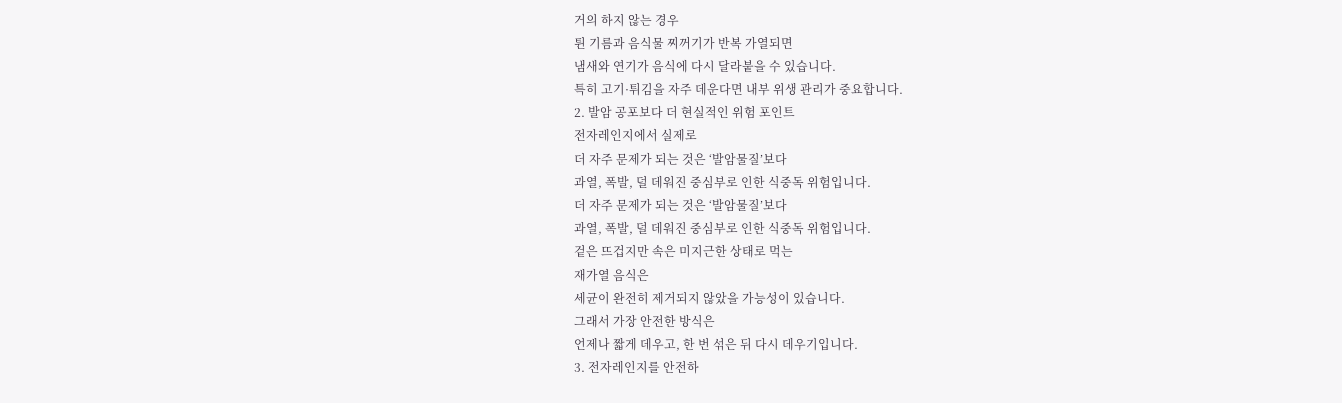거의 하지 않는 경우
튄 기름과 음식물 찌꺼기가 반복 가열되면
냄새와 연기가 음식에 다시 달라붙을 수 있습니다.
특히 고기·튀김을 자주 데운다면 내부 위생 관리가 중요합니다.
2. 발암 공포보다 더 현실적인 위험 포인트
전자레인지에서 실제로
더 자주 문제가 되는 것은 ‘발암물질’보다
과열, 폭발, 덜 데워진 중심부로 인한 식중독 위험입니다.
더 자주 문제가 되는 것은 ‘발암물질’보다
과열, 폭발, 덜 데워진 중심부로 인한 식중독 위험입니다.
겉은 뜨겁지만 속은 미지근한 상태로 먹는
재가열 음식은
세균이 완전히 제거되지 않았을 가능성이 있습니다.
그래서 가장 안전한 방식은
언제나 짧게 데우고, 한 번 섞은 뒤 다시 데우기입니다.
3. 전자레인지를 안전하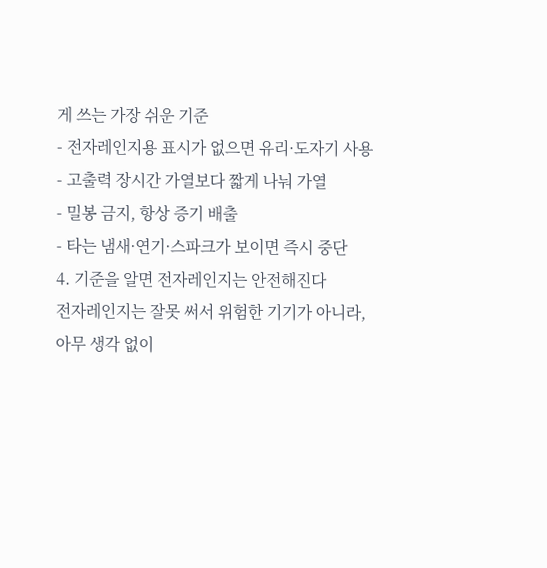게 쓰는 가장 쉬운 기준
- 전자레인지용 표시가 없으면 유리·도자기 사용
- 고출력 장시간 가열보다 짧게 나눠 가열
- 밀봉 금지, 항상 증기 배출
- 타는 냄새·연기·스파크가 보이면 즉시 중단
4. 기준을 알면 전자레인지는 안전해진다
전자레인지는 잘못 써서 위험한 기기가 아니라,
아무 생각 없이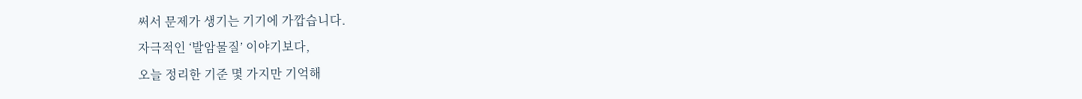써서 문제가 생기는 기기에 가깝습니다.
자극적인 ‘발암물질’ 이야기보다,
오늘 정리한 기준 몇 가지만 기억해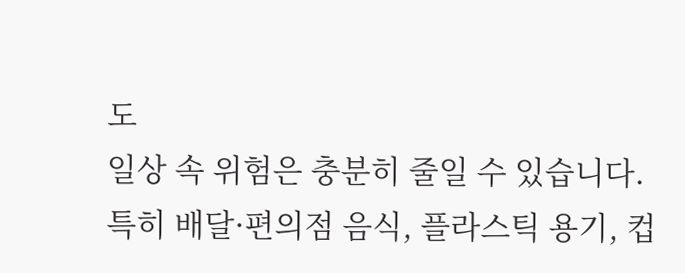도
일상 속 위험은 충분히 줄일 수 있습니다.
특히 배달·편의점 음식, 플라스틱 용기, 컵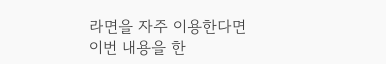라면을 자주 이용한다면
이번 내용을 한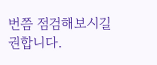번쯤 점검해보시길 권합니다.